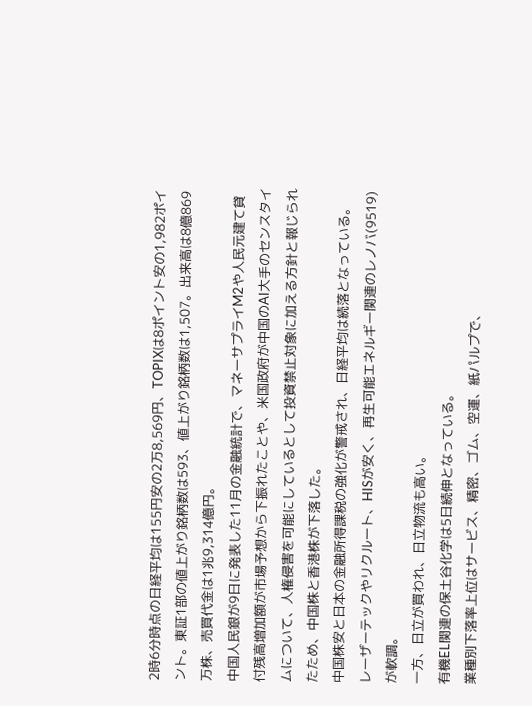2時6分時点の日経平均は155円安の2万8,569円、TOPIXは8ポイント安の1,982ポイント。東証1部の値上がり銘柄数は593、値上がり銘柄数は1,507。出来高は8億869万株、売買代金は1兆9,314億円。
中国人民銀が9日に発表した11月の金融統計で、マネーサプライM2や人民元建て貸付残高増加額が市場予想から下振れたことや、米国政府が中国のAI大手のセンスタイムについて、人権侵害を可能にしているとして投資禁止対象に加える方針と報じられたため、中国株と香港株が下落した。
中国株安と日本の金融所得課税の強化が警戒され、日経平均は続落となっている。
レーザーテックやリクルート、HISが安く、再生可能エネルギー関連のレノバ(9519)が軟調。
一方、日立が買われ、日立物流も高い。
有機EL関連の保土谷化学は5日続伸となっている。
業種別下落率上位はサービス、精密、ゴム、空運、紙パルプで、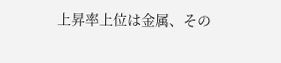上昇率上位は金属、その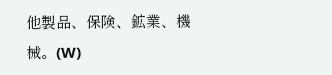他製品、保険、鉱業、機械。(W)